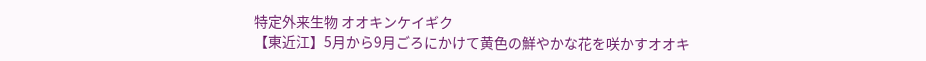特定外来生物 オオキンケイギク
【東近江】5月から9月ごろにかけて黄色の鮮やかな花を咲かすオオキ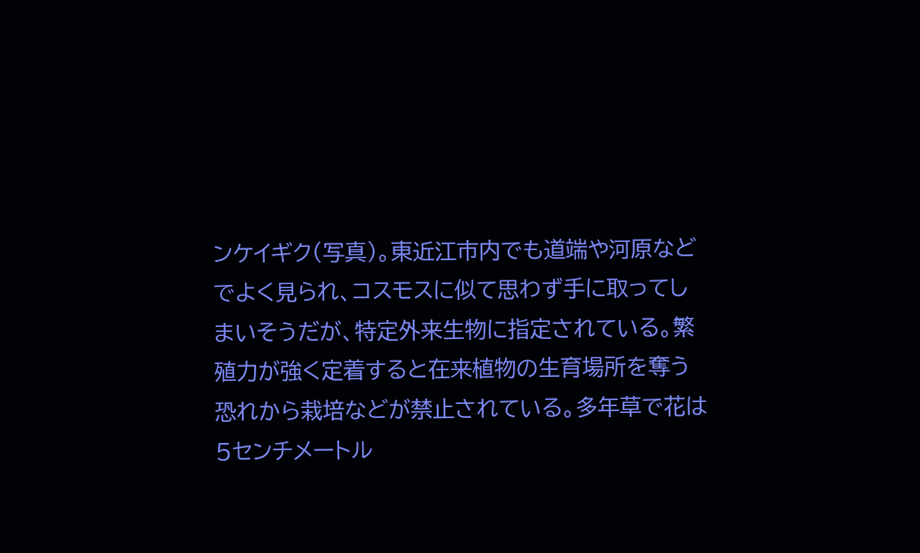ンケイギク(写真)。東近江市内でも道端や河原などでよく見られ、コスモスに似て思わず手に取ってしまいそうだが、特定外来生物に指定されている。繁殖力が強く定着すると在来植物の生育場所を奪う恐れから栽培などが禁止されている。多年草で花は5センチメートル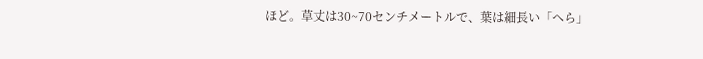ほど。草丈は30~70センチメートルで、葉は細長い「へら」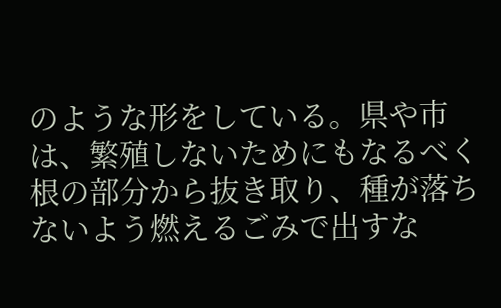のような形をしている。県や市は、繁殖しないためにもなるべく根の部分から抜き取り、種が落ちないよう燃えるごみで出すな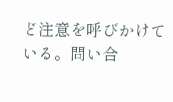ど注意を呼びかけている。問い合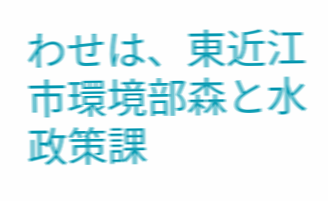わせは、東近江市環境部森と水政策課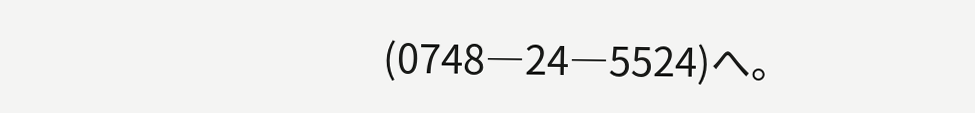(0748―24―5524)へ。